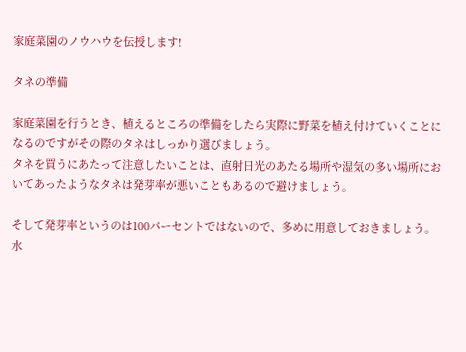家庭菜園のノウハウを伝授します!

タネの準備

家庭菜園を行うとき、植えるところの準備をしたら実際に野菜を植え付けていくことになるのですがその際のタネはしっかり選びましょう。
タネを買うにあたって注意したいことは、直射日光のあたる場所や湿気の多い場所においてあったようなタネは発芽率が悪いこともあるので避けましょう。

そして発芽率というのは100パーセントではないので、多めに用意しておきましょう。
水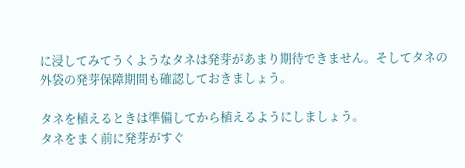に浸してみてうくようなタネは発芽があまり期待できません。そしてタネの外袋の発芽保障期間も確認しておきましょう。

タネを植えるときは準備してから植えるようにしましょう。
タネをまく前に発芽がすぐ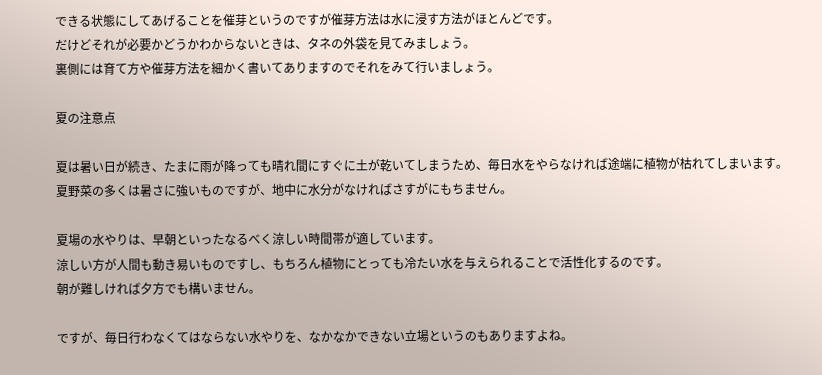できる状態にしてあげることを催芽というのですが催芽方法は水に浸す方法がほとんどです。
だけどそれが必要かどうかわからないときは、タネの外袋を見てみましょう。
裏側には育て方や催芽方法を細かく書いてありますのでそれをみて行いましょう。

夏の注意点

夏は暑い日が続き、たまに雨が降っても晴れ間にすぐに土が乾いてしまうため、毎日水をやらなければ途端に植物が枯れてしまいます。
夏野菜の多くは暑さに強いものですが、地中に水分がなければさすがにもちません。

夏場の水やりは、早朝といったなるべく涼しい時間帯が適しています。
涼しい方が人間も動き易いものですし、もちろん植物にとっても冷たい水を与えられることで活性化するのです。
朝が難しければ夕方でも構いません。

ですが、毎日行わなくてはならない水やりを、なかなかできない立場というのもありますよね。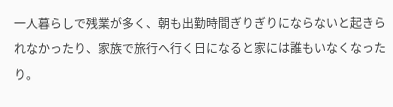一人暮らしで残業が多く、朝も出勤時間ぎりぎりにならないと起きられなかったり、家族で旅行へ行く日になると家には誰もいなくなったり。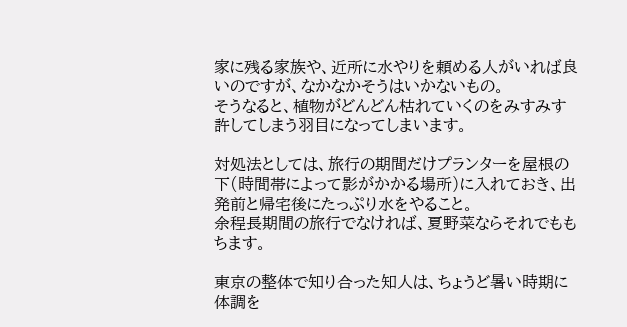家に残る家族や、近所に水やりを頼める人がいれば良いのですが、なかなかそうはいかないもの。
そうなると、植物がどんどん枯れていくのをみすみす許してしまう羽目になってしまいます。

対処法としては、旅行の期間だけプランターを屋根の下(時間帯によって影がかかる場所)に入れておき、出発前と帰宅後にたっぷり水をやること。
余程長期間の旅行でなければ、夏野菜ならそれでももちます。

東京の整体で知り合った知人は、ちょうど暑い時期に体調を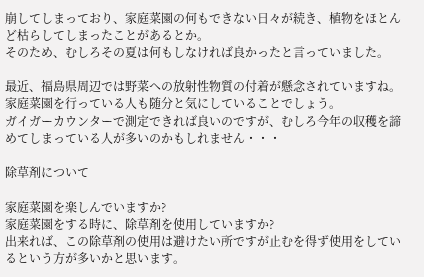崩してしまっており、家庭菜園の何もできない日々が続き、植物をほとんど枯らしてしまったことがあるとか。
そのため、むしろその夏は何もしなければ良かったと言っていました。

最近、福島県周辺では野菜への放射性物質の付着が懸念されていますね。
家庭菜園を行っている人も随分と気にしていることでしょう。
ガイガーカウンターで測定できれば良いのですが、むしろ今年の収穫を諦めてしまっている人が多いのかもしれません・・・

除草剤について

家庭菜園を楽しんでいますか?
家庭菜園をする時に、除草剤を使用していますか?
出来れば、この除草剤の使用は避けたい所ですが止むを得ず使用をしているという方が多いかと思います。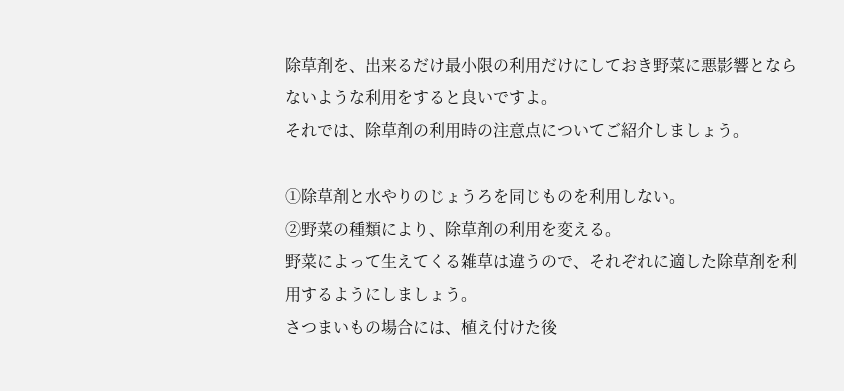除草剤を、出来るだけ最小限の利用だけにしておき野菜に悪影響とならないような利用をすると良いですよ。
それでは、除草剤の利用時の注意点についてご紹介しましょう。

①除草剤と水やりのじょうろを同じものを利用しない。
②野菜の種類により、除草剤の利用を変える。
野菜によって生えてくる雑草は違うので、それぞれに適した除草剤を利用するようにしましょう。
さつまいもの場合には、植え付けた後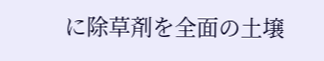に除草剤を全面の土壌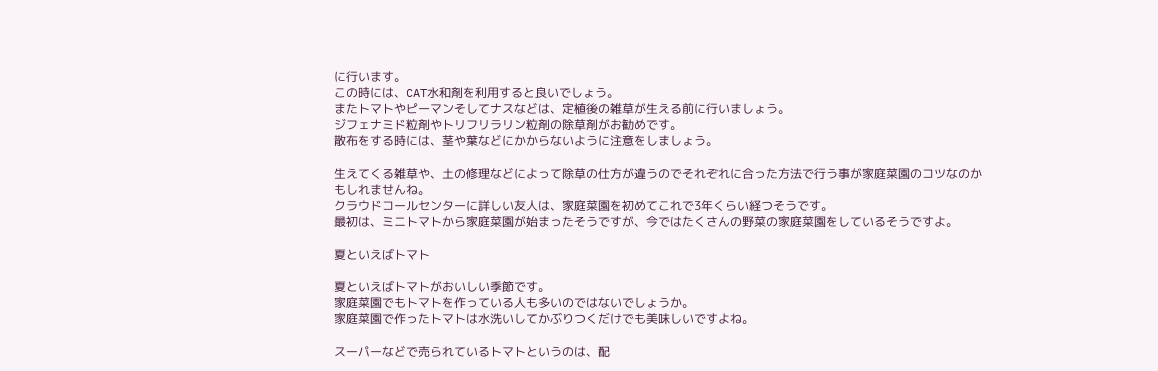に行います。
この時には、CAT水和剤を利用すると良いでしょう。
またトマトやピーマンそしてナスなどは、定植後の雑草が生える前に行いましょう。
ジフェナミド粒剤やトリフリラリン粒剤の除草剤がお勧めです。
散布をする時には、茎や葉などにかからないように注意をしましょう。

生えてくる雑草や、土の修理などによって除草の仕方が違うのでそれぞれに合った方法で行う事が家庭菜園のコツなのかもしれませんね。
クラウドコールセンターに詳しい友人は、家庭菜園を初めてこれで3年くらい経つそうです。
最初は、ミニトマトから家庭菜園が始まったそうですが、今ではたくさんの野菜の家庭菜園をしているそうですよ。

夏といえばトマト

夏といえばトマトがおいしい季節です。
家庭菜園でもトマトを作っている人も多いのではないでしょうか。
家庭菜園で作ったトマトは水洗いしてかぶりつくだけでも美味しいですよね。

スーパーなどで売られているトマトというのは、配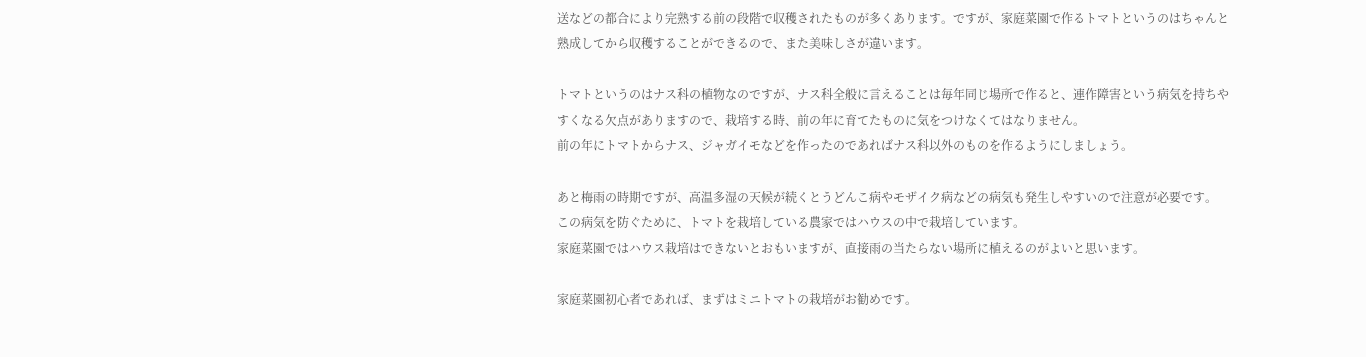送などの都合により完熟する前の段階で収穫されたものが多くあります。ですが、家庭菜園で作るトマトというのはちゃんと熟成してから収穫することができるので、また美味しさが違います。

トマトというのはナス科の植物なのですが、ナス科全般に言えることは毎年同じ場所で作ると、連作障害という病気を持ちやすくなる欠点がありますので、栽培する時、前の年に育てたものに気をつけなくてはなりません。
前の年にトマトからナス、ジャガイモなどを作ったのであればナス科以外のものを作るようにしましょう。

あと梅雨の時期ですが、高温多湿の天候が続くとうどんこ病やモザイク病などの病気も発生しやすいので注意が必要です。
この病気を防ぐために、トマトを栽培している農家ではハウスの中で栽培しています。
家庭菜園ではハウス栽培はできないとおもいますが、直接雨の当たらない場所に植えるのがよいと思います。

家庭菜園初心者であれば、まずはミニトマトの栽培がお勧めです。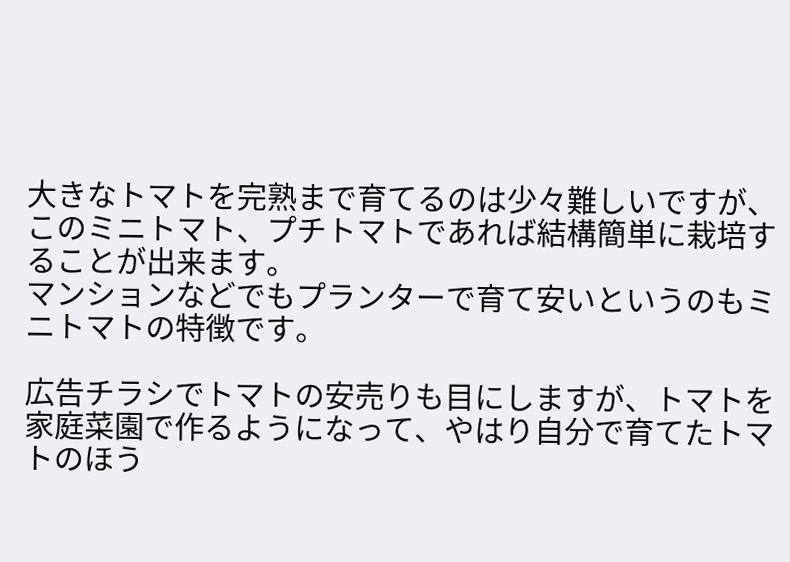大きなトマトを完熟まで育てるのは少々難しいですが、このミニトマト、プチトマトであれば結構簡単に栽培することが出来ます。
マンションなどでもプランターで育て安いというのもミニトマトの特徴です。

広告チラシでトマトの安売りも目にしますが、トマトを家庭菜園で作るようになって、やはり自分で育てたトマトのほう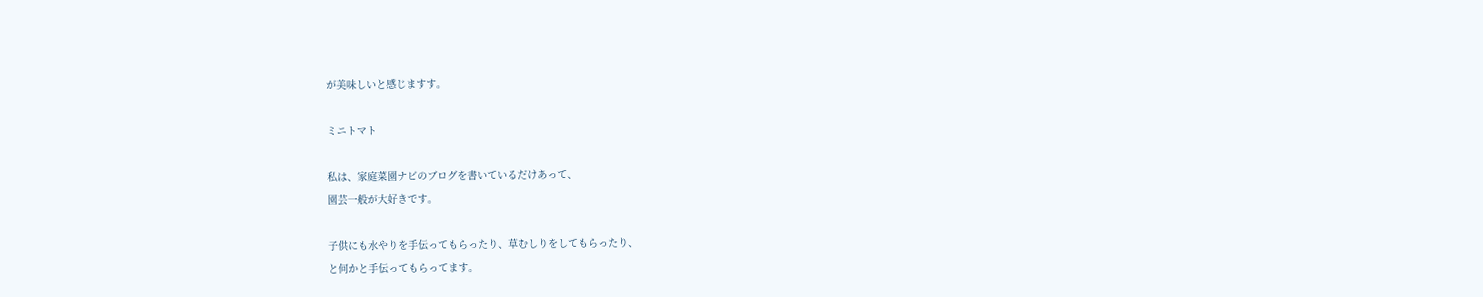が美味しいと感じますす。

ミニトマト

私は、家庭菜園ナビのブログを書いているだけあって、
園芸一般が大好きです。

子供にも水やりを手伝ってもらったり、草むしりをしてもらったり、
と何かと手伝ってもらってます。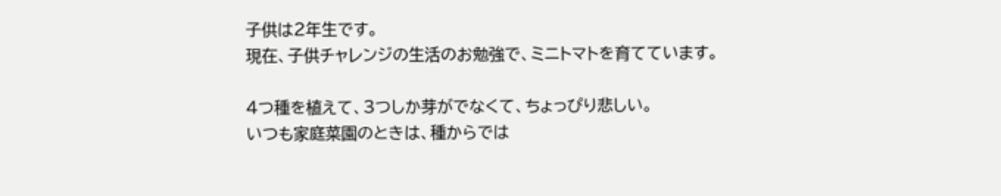子供は2年生です。
現在、子供チャレンジの生活のお勉強で、ミニトマトを育てています。

4つ種を植えて、3つしか芽がでなくて、ちょっぴり悲しい。
いつも家庭菜園のときは、種からでは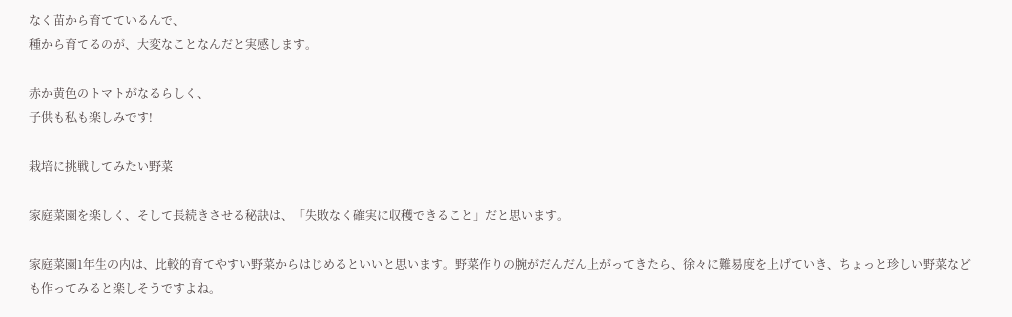なく苗から育てているんで、
種から育てるのが、大変なことなんだと実感します。

赤か黄色のトマトがなるらしく、
子供も私も楽しみです!

栽培に挑戦してみたい野菜

家庭菜園を楽しく、そして長続きさせる秘訣は、「失敗なく確実に収穫できること」だと思います。

家庭菜園1年生の内は、比較的育てやすい野菜からはじめるといいと思います。野菜作りの腕がだんだん上がってきたら、徐々に難易度を上げていき、ちょっと珍しい野菜なども作ってみると楽しそうですよね。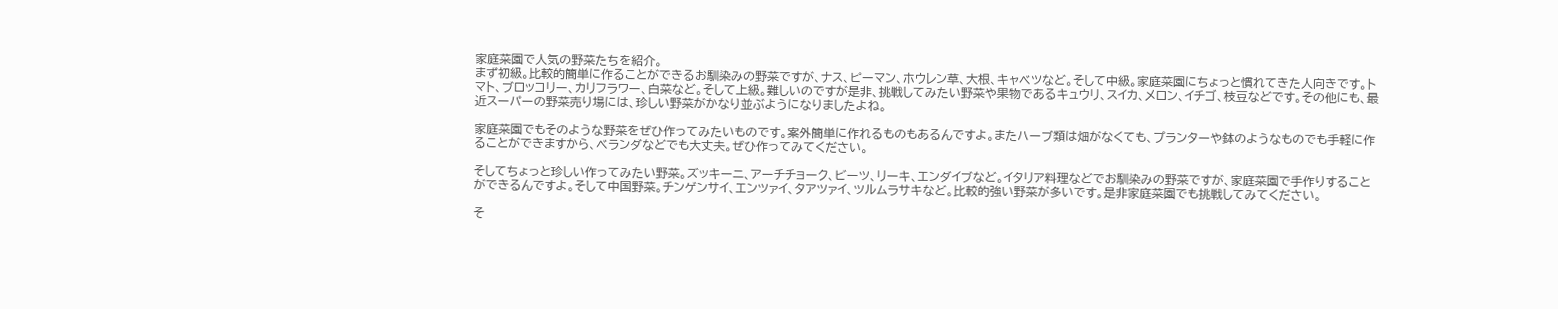家庭菜園で人気の野菜たちを紹介。
まず初級。比較的簡単に作ることができるお馴染みの野菜ですが、ナス、ピーマン、ホウレン草、大根、キャベツなど。そして中級。家庭菜園にちょっと慣れてきた人向きです。トマト、ブロッコリー、カリフラワー、白菜など。そして上級。難しいのですが是非、挑戦してみたい野菜や果物であるキュウリ、スイカ、メロン、イチゴ、枝豆などです。その他にも、最近スーパーの野菜売り場には、珍しい野菜がかなり並ぶようになりましたよね。

家庭菜園でもそのような野菜をぜひ作ってみたいものです。案外簡単に作れるものもあるんですよ。またハーブ類は畑がなくても、プランターや鉢のようなものでも手軽に作ることができますから、ベランダなどでも大丈夫。ぜひ作ってみてください。

そしてちょっと珍しい作ってみたい野菜。ズッキーニ、アーチチョーク、ビーツ、リーキ、エンダイブなど。イタリア料理などでお馴染みの野菜ですが、家庭菜園で手作りすることができるんですよ。そして中国野菜。チンゲンサイ、エンツァイ、タアツァイ、ツルムラサキなど。比較的強い野菜が多いです。是非家庭菜園でも挑戦してみてください。

そ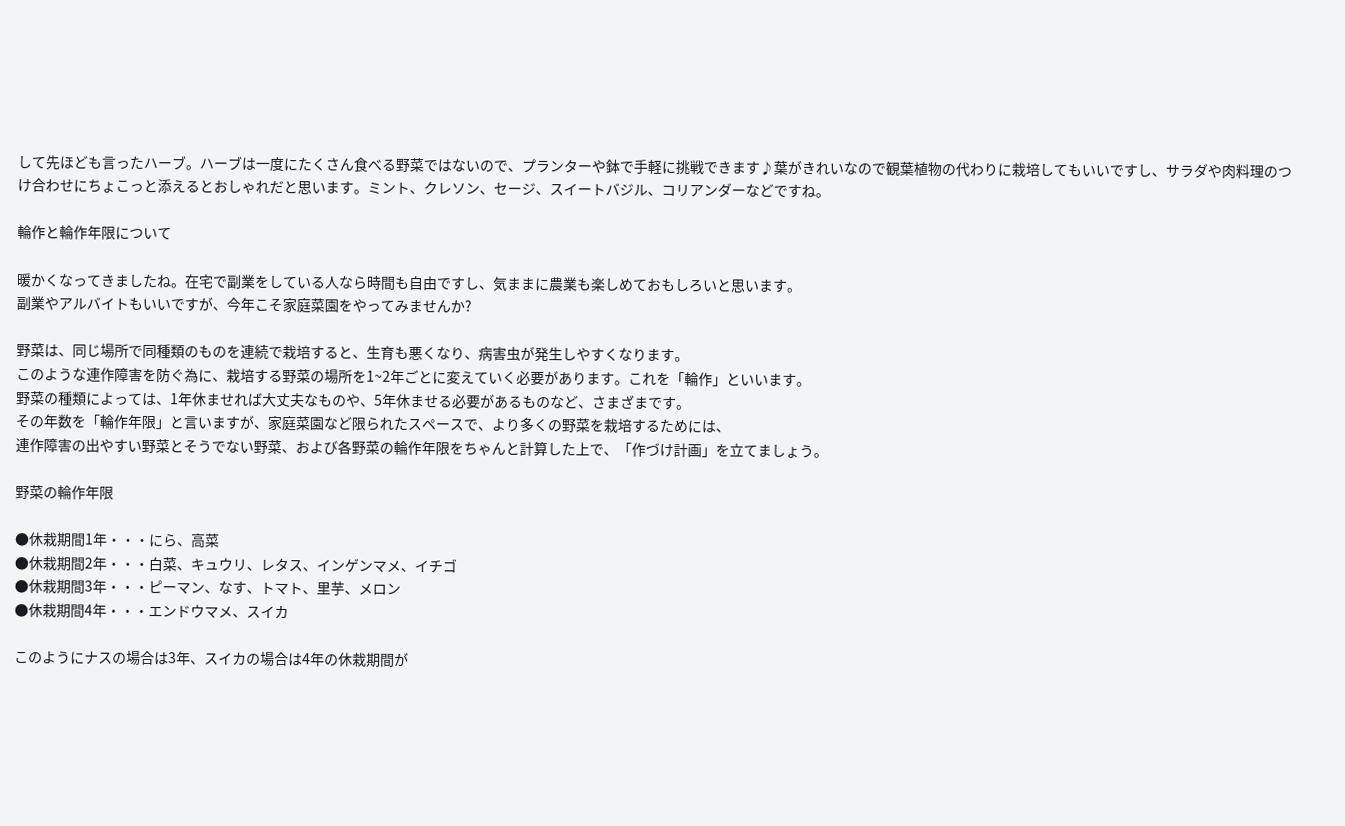して先ほども言ったハーブ。ハーブは一度にたくさん食べる野菜ではないので、プランターや鉢で手軽に挑戦できます♪葉がきれいなので観葉植物の代わりに栽培してもいいですし、サラダや肉料理のつけ合わせにちょこっと添えるとおしゃれだと思います。ミント、クレソン、セージ、スイートバジル、コリアンダーなどですね。

輪作と輪作年限について

暖かくなってきましたね。在宅で副業をしている人なら時間も自由ですし、気ままに農業も楽しめておもしろいと思います。
副業やアルバイトもいいですが、今年こそ家庭菜園をやってみませんか?

野菜は、同じ場所で同種類のものを連続で栽培すると、生育も悪くなり、病害虫が発生しやすくなります。
このような連作障害を防ぐ為に、栽培する野菜の場所を1~2年ごとに変えていく必要があります。これを「輪作」といいます。
野菜の種類によっては、1年休ませれば大丈夫なものや、5年休ませる必要があるものなど、さまざまです。
その年数を「輪作年限」と言いますが、家庭菜園など限られたスペースで、より多くの野菜を栽培するためには、
連作障害の出やすい野菜とそうでない野菜、および各野菜の輪作年限をちゃんと計算した上で、「作づけ計画」を立てましょう。

野菜の輪作年限

●休栽期間1年・・・にら、高菜
●休栽期間2年・・・白菜、キュウリ、レタス、インゲンマメ、イチゴ
●休栽期間3年・・・ピーマン、なす、トマト、里芋、メロン
●休栽期間4年・・・エンドウマメ、スイカ

このようにナスの場合は3年、スイカの場合は4年の休栽期間が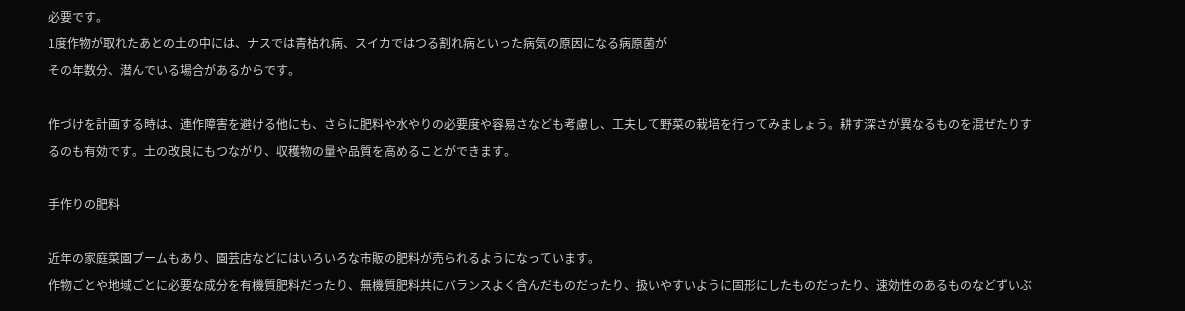必要です。
1度作物が取れたあとの土の中には、ナスでは青枯れ病、スイカではつる割れ病といった病気の原因になる病原菌が
その年数分、潜んでいる場合があるからです。

作づけを計画する時は、連作障害を避ける他にも、さらに肥料や水やりの必要度や容易さなども考慮し、工夫して野菜の栽培を行ってみましょう。耕す深さが異なるものを混ぜたりするのも有効です。土の改良にもつながり、収穫物の量や品質を高めることができます。

手作りの肥料

近年の家庭菜園ブームもあり、園芸店などにはいろいろな市販の肥料が売られるようになっています。
作物ごとや地域ごとに必要な成分を有機質肥料だったり、無機質肥料共にバランスよく含んだものだったり、扱いやすいように固形にしたものだったり、速効性のあるものなどずいぶ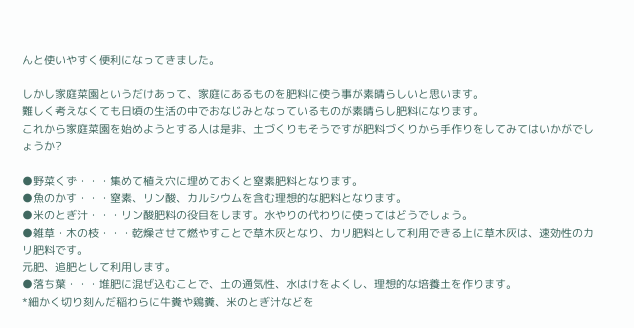んと使いやすく便利になってきました。

しかし家庭菜園というだけあって、家庭にあるものを肥料に使う事が素晴らしいと思います。
難しく考えなくても日頃の生活の中でおなじみとなっているものが素晴らし肥料になります。
これから家庭菜園を始めようとする人は是非、土づくりもそうですが肥料づくりから手作りをしてみてはいかがでしょうか?

●野菜くず・・・集めて植え穴に埋めておくと窒素肥料となります。
●魚のかす・・・窒素、リン酸、カルシウムを含む理想的な肥料となります。
●米のとぎ汁・・・リン酸肥料の役目をします。水やりの代わりに使ってはどうでしょう。
●雑草・木の枝・・・乾燥させて燃やすことで草木灰となり、カリ肥料として利用できる上に草木灰は、速効性のカリ肥料です。
元肥、追肥として利用します。
●落ち葉・・・堆肥に混ぜ込むことで、土の通気性、水はけをよくし、理想的な培養土を作ります。
*細かく切り刻んだ稲わらに牛糞や鶏糞、米のとぎ汁などを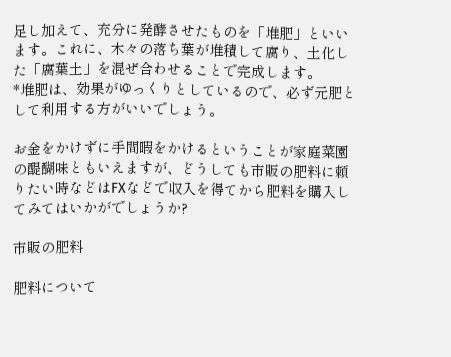足し加えて、充分に発酵させたものを「堆肥」といいます。これに、木々の落ち葉が堆積して腐り、土化した「腐葉土」を混ぜ合わせることで完成します。
*堆肥は、効果がゆっくりとしているので、必ず元肥として利用する方がいいでしょう。

お金をかけずに手間暇をかけるということが家庭菜園の醍醐味ともいえますが、どうしても市販の肥料に頼りたい時などはFXなどで収入を得てから肥料を購入してみてはいかがでしょうか?

市販の肥料

肥料について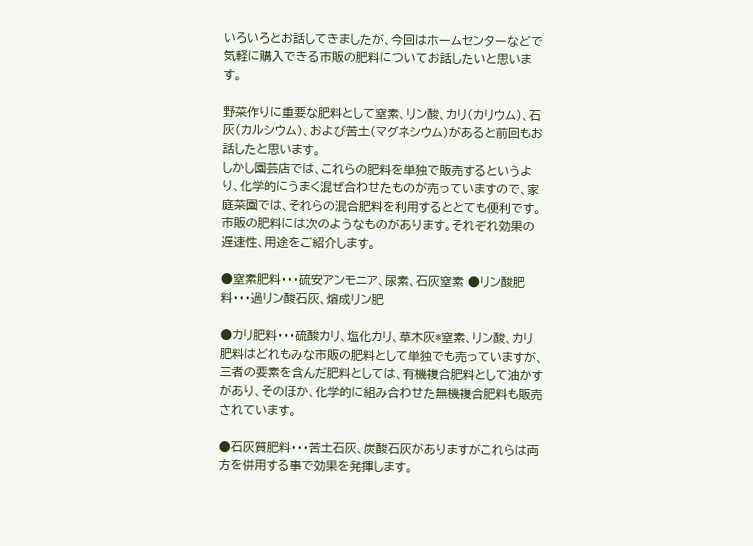いろいろとお話してきましたが、今回はホームセンターなどで気軽に購入できる市販の肥料についてお話したいと思います。

野菜作りに重要な肥料として窒素、リン酸、カリ(カリウム)、石灰(カルシウム)、および苦土(マグネシウム)があると前回もお話したと思います。
しかし園芸店では、これらの肥料を単独で販売するというより、化学的にうまく混ぜ合わせたものが売っていますので、家庭菜園では、それらの混合肥料を利用するととても便利です。
市販の肥料には次のようなものがあります。それぞれ効果の遅速性、用途をご紹介します。

●窒素肥料・・・硫安アンモニア、尿素、石灰窒素 ●リン酸肥料・・・過リン酸石灰、熔成リン肥

●カリ肥料・・・硫酸カリ、塩化カリ、草木灰*窒素、リン酸、カリ肥料はどれもみな市販の肥料として単独でも売っていますが、三者の要素を含んだ肥料としては、有機複合肥料として油かすがあり、そのほか、化学的に組み合わせた無機複合肥料も販売されています。

●石灰質肥料・・・苦土石灰、炭酸石灰がありますがこれらは両方を併用する事で効果を発揮します。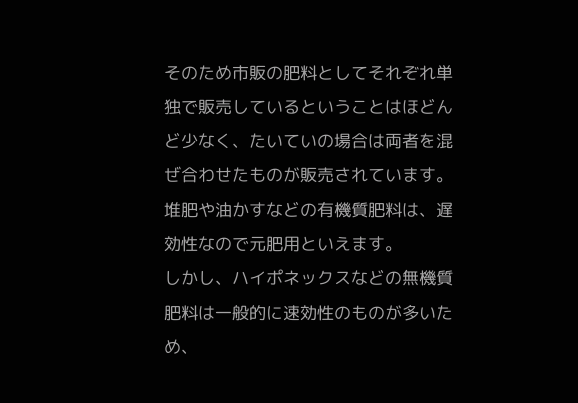そのため市販の肥料としてそれぞれ単独で販売しているということはほどんど少なく、たいていの場合は両者を混ぜ合わせたものが販売されています。
堆肥や油かすなどの有機質肥料は、遅効性なので元肥用といえます。
しかし、ハイポネックスなどの無機質肥料は一般的に速効性のものが多いため、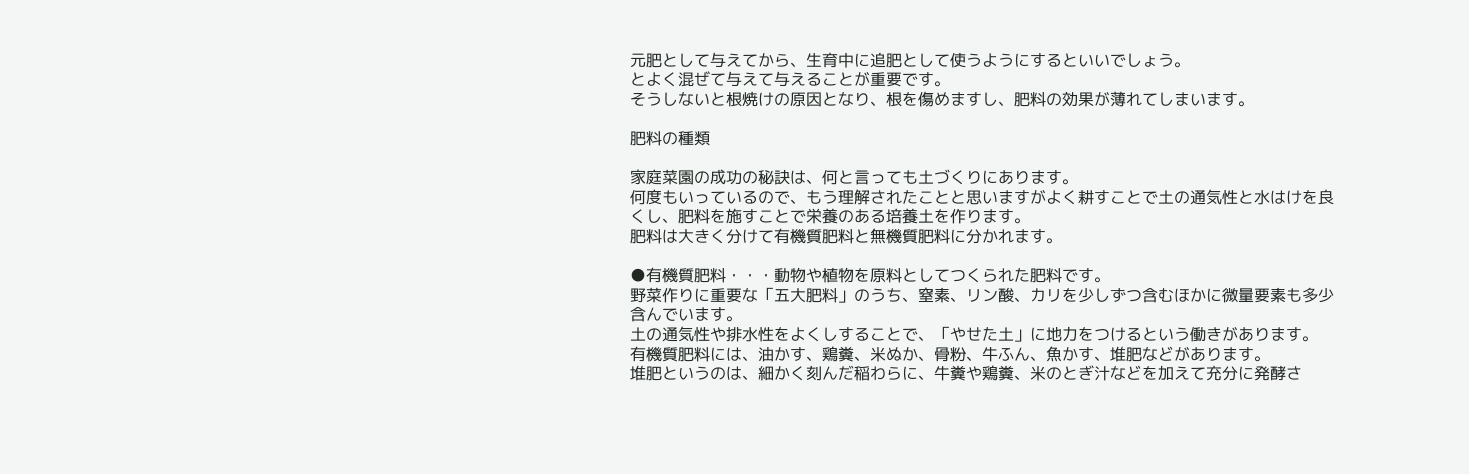元肥として与えてから、生育中に追肥として使うようにするといいでしょう。
とよく混ぜて与えて与えることが重要です。
そうしないと根焼けの原因となり、根を傷めますし、肥料の効果が薄れてしまいます。

肥料の種類

家庭菜園の成功の秘訣は、何と言っても土づくりにあります。
何度もいっているので、もう理解されたことと思いますがよく耕すことで土の通気性と水はけを良くし、肥料を施すことで栄養のある培養土を作ります。
肥料は大きく分けて有機質肥料と無機質肥料に分かれます。

●有機質肥料・・・動物や植物を原料としてつくられた肥料です。
野菜作りに重要な「五大肥料」のうち、窒素、リン酸、カリを少しずつ含むほかに微量要素も多少含んでいます。
土の通気性や排水性をよくしすることで、「やせた土」に地力をつけるという働きがあります。
有機質肥料には、油かす、鶏糞、米ぬか、骨粉、牛ふん、魚かす、堆肥などがあります。
堆肥というのは、細かく刻んだ稲わらに、牛糞や鶏糞、米のとぎ汁などを加えて充分に発酵さ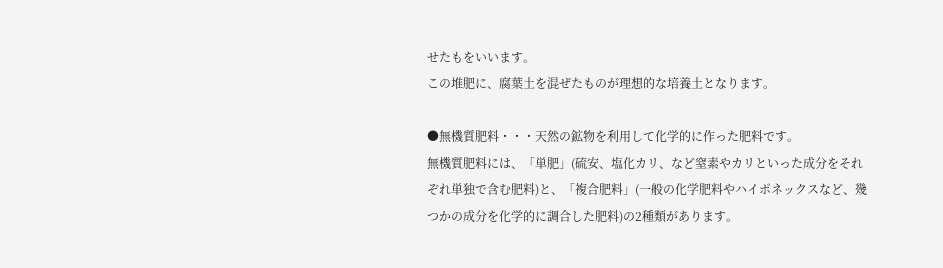せたもをいいます。
この堆肥に、腐葉土を混ぜたものが理想的な培養土となります。

●無機質肥料・・・天然の鉱物を利用して化学的に作った肥料です。
無機質肥料には、「単肥」(硫安、塩化カリ、など窒素やカリといった成分をそれぞれ単独で含む肥料)と、「複合肥料」(一般の化学肥料やハイポネックスなど、幾つかの成分を化学的に調合した肥料)の2種類があります。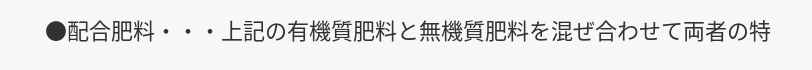●配合肥料・・・上記の有機質肥料と無機質肥料を混ぜ合わせて両者の特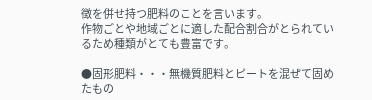徴を併せ持つ肥料のことを言います。
作物ごとや地域ごとに適した配合割合がとられているため種類がとても豊富です。

●固形肥料・・・無機質肥料とピートを混ぜて固めたもの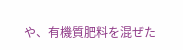や、有機質肥料を混ぜた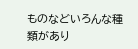ものなどいろんな種類があり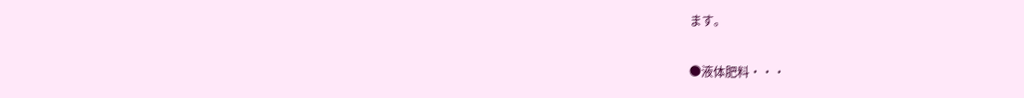ます。

●液体肥料・・・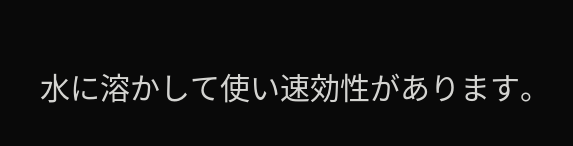水に溶かして使い速効性があります。